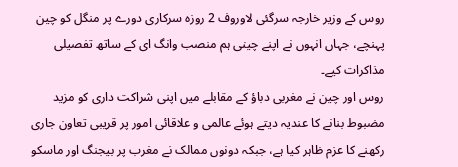روس کے وزیر خارجہ سرگئی لاوروف 2 روزہ سرکاری دورے پر منگل کو چین پہنچے، جہاں انہوں نے اپنے چینی ہم منصب وانگ ای کے ساتھ تفصیلی مذاکرات کیے۔
روس اور چین نے مغربی دباؤ کے مقابلے میں اپنی شراکت داری کو مزید مضبوط بنانے کا عندیہ دیتے ہوئے عالمی و علاقائی امور پر قریبی تعاون جاری رکھنے کا عزم ظاہر کیا ہے، جبکہ دونوں ممالک نے مغرب پر بیجنگ اور ماسکو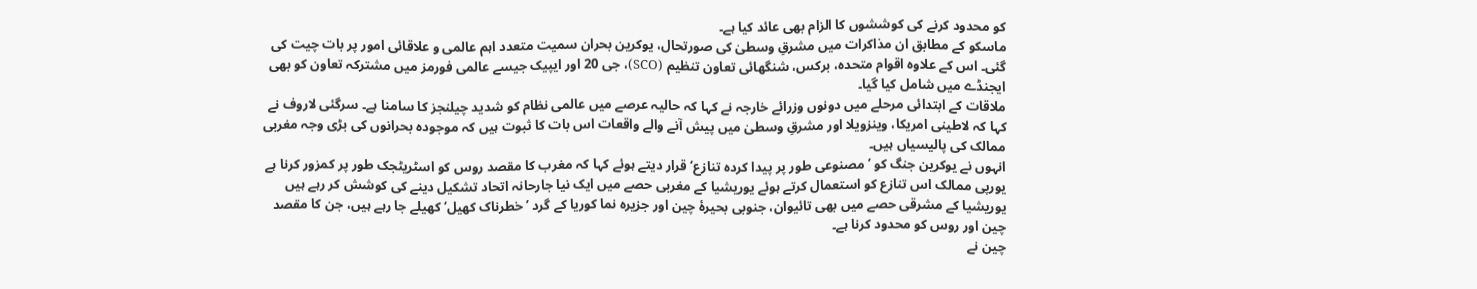کو محدود کرنے کی کوششوں کا الزام بھی عائد کیا ہے۔
ماسکو کے مطابق ان مذاکرات میں مشرقِ وسطیٰ کی صورتحال، یوکرین بحران سمیت متعدد اہم عالمی و علاقائی امور پر بات چیت کی گئی۔ اس کے علاوہ اقوام متحدہ، برکس، شنگھائی تعاون تنظیم (SCO)، جی 20 اور ایپیک جیسے عالمی فورمز میں مشترکہ تعاون کو بھی ایجنڈے میں شامل کیا گیا۔
ملاقات کے ابتدائی مرحلے میں دونوں وزرائے خارجہ نے کہا کہ حالیہ عرصے میں عالمی نظام کو شدید چیلنجز کا سامنا ہے۔ سرگئی لاروف نے کہا کہ لاطینی امریکا، وینزویلا اور مشرقِ وسطیٰ میں پیش آنے والے واقعات اس بات کا ثبوت ہیں کہ موجودہ بحرانوں کی بڑی وجہ مغربی ممالک کی پالیسیاں ہیں۔
انہوں نے یوکرین جنگ کو ’مصنوعی طور پر پیدا کردہ تنازع‘ قرار دیتے ہوئے کہا کہ مغرب کا مقصد روس کو اسٹریٹجک طور پر کمزور کرنا ہے یورپی ممالک اس تنازع کو استعمال کرتے ہوئے یوریشیا کے مغربی حصے میں ایک نیا جارحانہ اتحاد تشکیل دینے کی کوشش کر رہے ہیں یوریشیا کے مشرقی حصے میں بھی تائیوان، جنوبی بحیرۂ چین اور جزیرہ نما کوریا کے گرد ’خطرناک کھیل‘ کھیلے جا رہے ہیں، جن کا مقصد چین اور روس کو محدود کرنا ہے۔
چین نے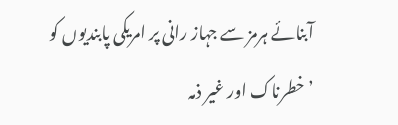آبنائے ہرمز سے جہاز رانی پر امریکی پابندیوں کو ’خطرناک اور غیر ذمہ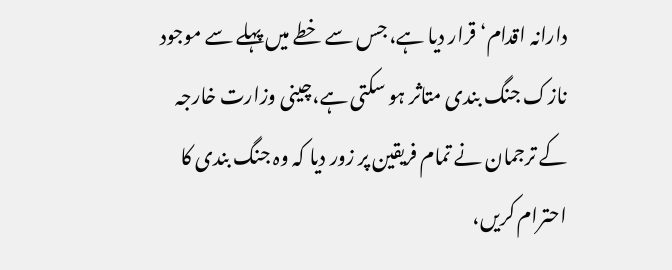دارانہ اقدام‘ قرار دیا ہے، جس سے خطے میں پہلے سے موجود نازک جنگ بندی متاثر ہو سکتی ہے،چینی وزارت خارجہ کے ترجمان نے تمام فریقین پر زور دیا کہ وہ جنگ بندی کا احترام کریں،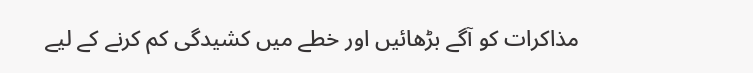مذاکرات کو آگے بڑھائیں اور خطے میں کشیدگی کم کرنے کے لیے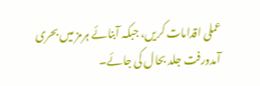عملی اقدامات کریں، جبکہ آبنائے ہرمز میں بحری آمدورفت جلد بحال کی جائے۔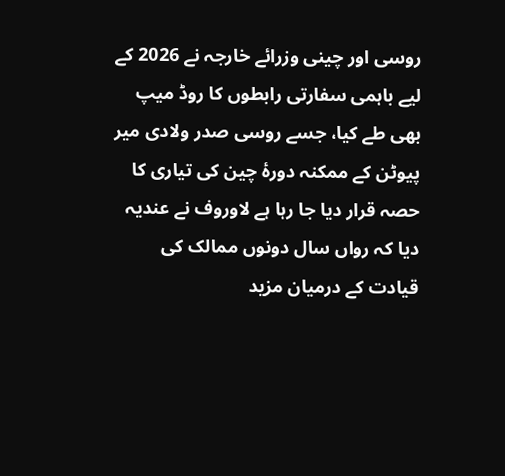روسی اور چینی وزرائے خارجہ نے 2026 کے لیے باہمی سفارتی رابطوں کا روڈ میپ بھی طے کیا، جسے روسی صدر ولادی میر پیوٹن کے ممکنہ دورۂ چین کی تیاری کا حصہ قرار دیا جا رہا ہے لاوروف نے عندیہ دیا کہ رواں سال دونوں ممالک کی قیادت کے درمیان مزید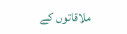ملاقاتوں کے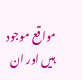مواقع موجود ہیں اور ان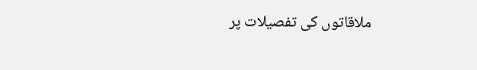ملاقاتوں کی تفصیلات پر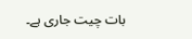بات چیت جاری ہے۔